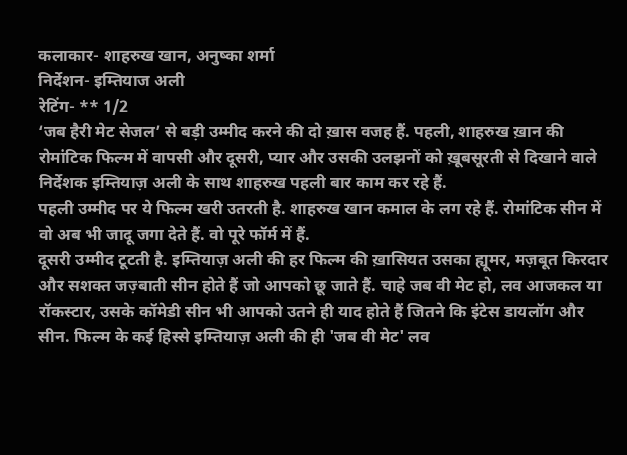कलाकार- शाहरुख खान, अनुष्का शर्मा
निर्देशन- इम्तियाज अली
रेटिंग- ** 1/2
‘जब हैरी मेट सेजल’ से बड़ी उम्मीद करने की दो ख़ास वजह हैं. पहली, शाहरुख ख़ान की रोमांटिक फिल्म में वापसी और दूसरी, प्यार और उसकी उलझनों को ख़ूबसूरती से दिखाने वाले निर्देशक इम्तियाज़ अली के साथ शाहरुख पहली बार काम कर रहे हैं.
पहली उम्मीद पर ये फिल्म खरी उतरती है. शाहरुख खान कमाल के लग रहे हैं. रोमांटिक सीन में वो अब भी जादू जगा देते हैं. वो पूरे फॉर्म में हैं.
दूसरी उम्मीद टूटती है. इम्तियाज़ अली की हर फिल्म की ख़ासियत उसका ह्यूमर, मज़बूत किरदार और सशक्त जज़्बाती सीन होते हैं जो आपको छू जाते हैं. चाहे जब वी मेट हो, लव आजकल या रॉकस्टार, उसके कॉमेडी सीन भी आपको उतने ही याद होते हैं जितने कि इंटेस डायलॉग और सीन. फिल्म के कई हिस्से इम्तियाज़ अली की ही 'जब वी मेट' लव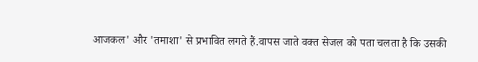आजकल' और 'तमाशा' से प्रभावित लगते हैं.वापस जाते वक्त सेजल को पता चलता है कि उसकी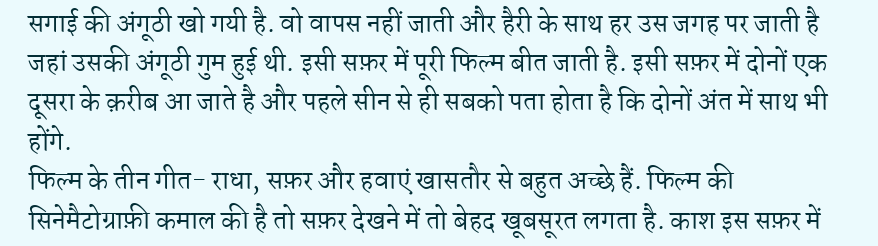सगाई की अंगूठी खो गयी है. वो वापस नहीं जाती और हैरी के साथ हर उस जगह पर जाती है जहां उसकी अंगूठी गुम हुई थी. इसी सफ़र में पूरी फिल्म बीत जाती है. इसी सफ़र में दोनों एक दूसरा के क़रीब आ जाते है और पहले सीन से ही सबको पता होता है कि दोनों अंत में साथ भी होंगे.
फिल्म के तीन गीत- राधा, सफ़र और हवाएं खासतौर से बहुत अच्छे हैं. फिल्म की सिनेमैटोग्राफ़ी कमाल की है तो सफ़र देखने में तो बेहद खूबसूरत लगता है. काश इस सफ़र में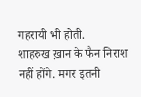गहरायी भी होती.
शाहरुख ख़ान के फैन निराश नहीं होंगे. मगर इतनी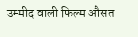उम्मीद वाली फिल्म औसत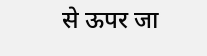से ऊपर जा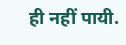ही नहीं पायी.